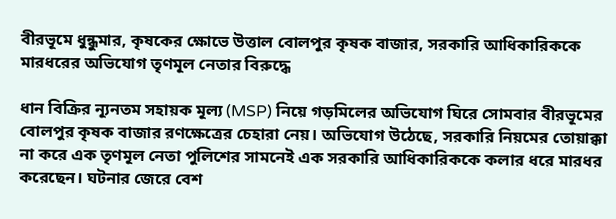বীরভূমে ধুন্ধুমার, কৃষকের ক্ষোভে উত্তাল বোলপুর কৃষক বাজার, সরকারি আধিকারিককে মারধরের অভিযোগ তৃণমূল নেতার বিরুদ্ধে

ধান বিক্রির ন্যূনতম সহায়ক মূল্য (MSP) নিয়ে গড়মিলের অভিযোগ ঘিরে সোমবার বীরভূমের বোলপুর কৃষক বাজার রণক্ষেত্রের চেহারা নেয়। অভিযোগ উঠেছে, সরকারি নিয়মের তোয়াক্কা না করে এক তৃণমূল নেতা পুলিশের সামনেই এক সরকারি আধিকারিককে কলার ধরে মারধর করেছেন। ঘটনার জেরে বেশ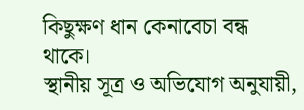কিছুক্ষণ ধান কেনাবেচা বন্ধ থাকে।
স্থানীয় সূত্র ও অভিযোগ অনুযায়ী,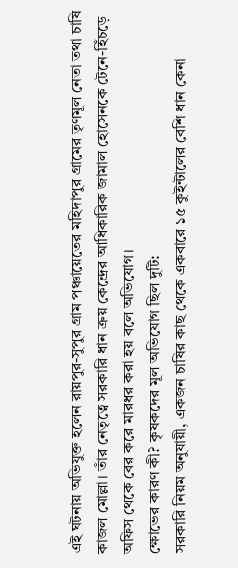এই ঘটনায় অভিযুক্ত হলেন রায়পুর-সুপুর গ্রাম পঞ্চায়েতের মহিদাপুর গ্রামের তৃণমূল নেতা তথা চাষি কাজল মোল্লা। তাঁর নেতৃত্বে সরকারি ধান ক্রয় কেন্দ্রের আধিকারিক জামাল হোসেনকে টেনে-হিঁচড়ে অফিস থেকে বের করে মারধর করা হয় বলে অভিযোগ।
ক্ষোভের কারণ কী? কৃষকদের মূল অভিযোগ ছিল দুটি:
সরকারি নিয়ম অনুযায়ী, একজন চাষির কাছ থেকে একবারে ১৫ কুইন্টালের বেশি ধান কেনা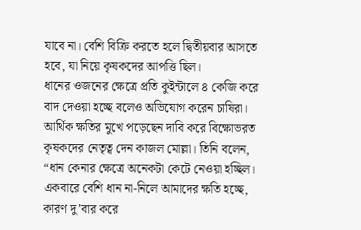যাবে না। বেশি বিক্রি করতে হলে দ্বিতীয়বার আসতে হবে, যা নিয়ে কৃষকদের আপত্তি ছিল।
ধানের ওজনের ক্ষেত্রে প্রতি কুইন্টালে ৪ কেজি করে বাদ দেওয়া হচ্ছে বলেও অভিযোগ করেন চাষিরা।
আর্থিক ক্ষতির মুখে পড়েছেন দাবি করে বিক্ষোভরত কৃষকদের নেতৃত্ব দেন কাজল মোল্লা। তিনি বলেন, “ধান কেনার ক্ষেত্রে অনেকটা কেটে নেওয়া হচ্ছিল। একবারে বেশি ধান না-নিলে আমাদের ক্ষতি হচ্ছে, কারণ দু’বার করে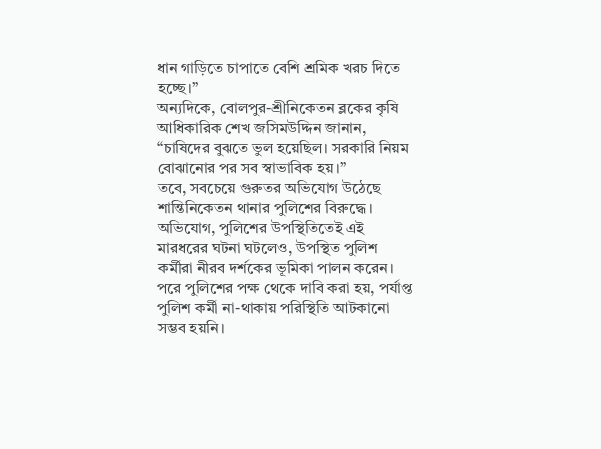ধান গাড়িতে চাপাতে বেশি শ্রমিক খরচ দিতে হচ্ছে।”
অন্যদিকে, বোলপুর-শ্রীনিকেতন ব্লকের কৃষি আধিকারিক শেখ জসিমউদ্দিন জানান, “চাষিদের বুঝতে ভুল হয়েছিল। সরকারি নিয়ম বোঝানোর পর সব স্বাভাবিক হয়।”
তবে, সবচেয়ে গুরুতর অভিযোগ উঠেছে শান্তিনিকেতন থানার পুলিশের বিরুদ্ধে। অভিযোগ, পুলিশের উপস্থিতিতেই এই মারধরের ঘটনা ঘটলেও, উপস্থিত পুলিশ কর্মীরা নীরব দর্শকের ভূমিকা পালন করেন। পরে পুলিশের পক্ষ থেকে দাবি করা হয়, পর্যাপ্ত পুলিশ কর্মী না-থাকায় পরিস্থিতি আটকানো সম্ভব হয়নি।